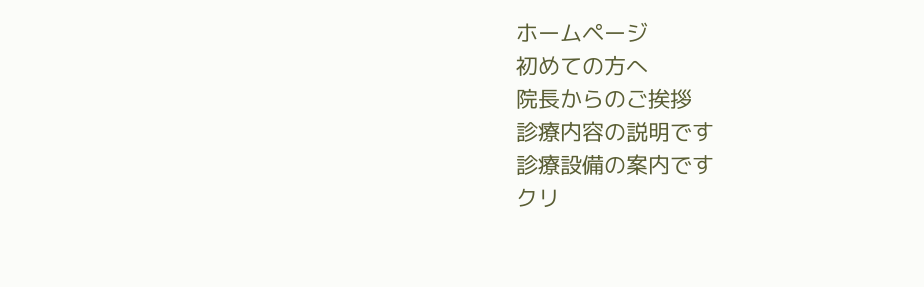ホームページ
初めての方へ
院長からのご挨拶
診療内容の説明です
診療設備の案内です
クリ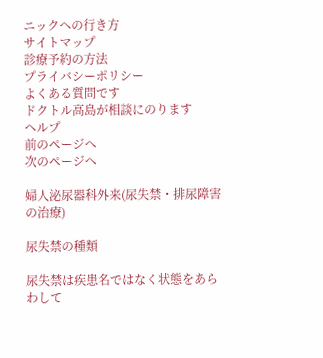ニックへの行き方
サイトマップ
診療予約の方法
プライバシーポリシー
よくある質問です
ドクトル高島が相談にのります
ヘルプ
前のページへ
次のページへ

婦人泌尿器科外来(尿失禁・排尿障害の治療)

尿失禁の種類

尿失禁は疾患名ではなく状態をあらわして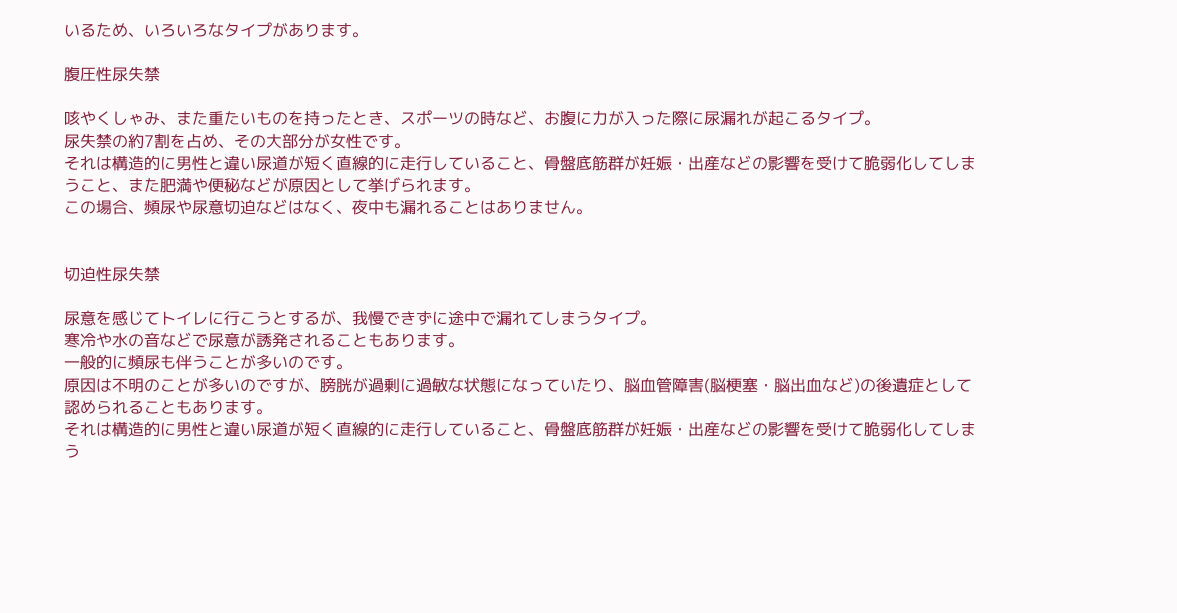いるため、いろいろなタイプがあります。

腹圧性尿失禁

咳やくしゃみ、また重たいものを持ったとき、スポーツの時など、お腹に力が入った際に尿漏れが起こるタイプ。
尿失禁の約7割を占め、その大部分が女性です。
それは構造的に男性と違い尿道が短く直線的に走行していること、骨盤底筋群が妊娠・出産などの影響を受けて脆弱化してしまうこと、また肥満や便秘などが原因として挙げられます。
この場合、頻尿や尿意切迫などはなく、夜中も漏れることはありません。


切迫性尿失禁

尿意を感じてトイレに行こうとするが、我慢できずに途中で漏れてしまうタイプ。
寒冷や水の音などで尿意が誘発されることもあります。
一般的に頻尿も伴うことが多いのです。
原因は不明のことが多いのですが、膀胱が過剰に過敏な状態になっていたり、脳血管障害(脳梗塞・脳出血など)の後遺症として認められることもあります。
それは構造的に男性と違い尿道が短く直線的に走行していること、骨盤底筋群が妊娠・出産などの影響を受けて脆弱化してしまう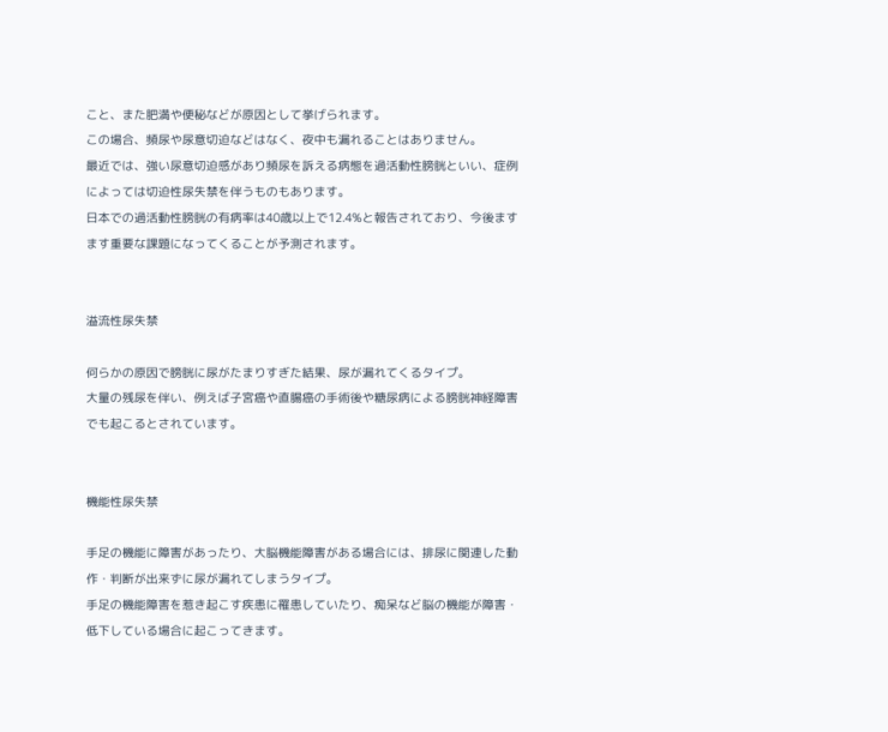こと、また肥満や便秘などが原因として挙げられます。
この場合、頻尿や尿意切迫などはなく、夜中も漏れることはありません。
最近では、強い尿意切迫感があり頻尿を訴える病態を過活動性膀胱といい、症例によっては切迫性尿失禁を伴うものもあります。
日本での過活動性膀胱の有病率は40歳以上で12.4%と報告されており、今後ますます重要な課題になってくることが予測されます。


溢流性尿失禁

何らかの原因で膀胱に尿がたまりすぎた結果、尿が漏れてくるタイプ。
大量の残尿を伴い、例えば子宮癌や直腸癌の手術後や糖尿病による膀胱神経障害でも起こるとされています。


機能性尿失禁

手足の機能に障害があったり、大脳機能障害がある場合には、排尿に関連した動作・判断が出来ずに尿が漏れてしまうタイプ。
手足の機能障害を惹き起こす疾患に罹患していたり、痴呆など脳の機能が障害・低下している場合に起こってきます。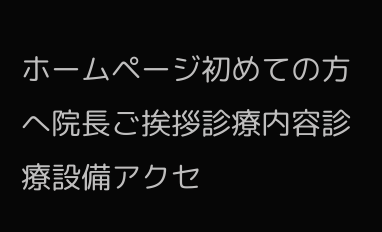ホームページ初めての方へ院長ご挨拶診療内容診療設備アクセ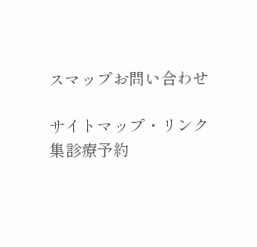スマップお問い合わせ

サイトマップ・リンク集診療予約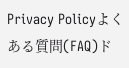Privacy Policyよくある質問(FAQ)ド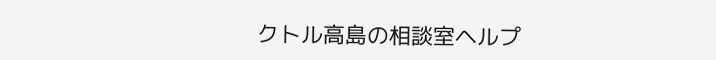クトル高島の相談室ヘルプ